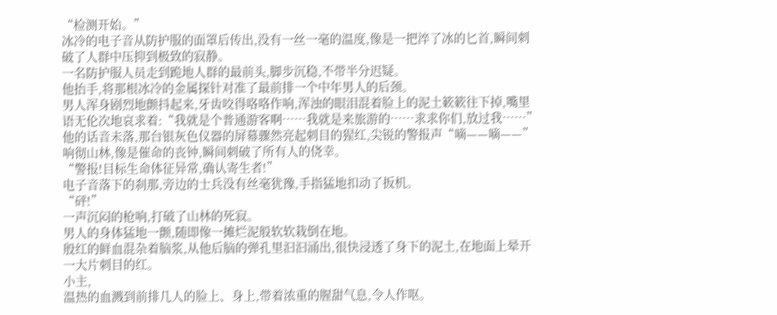“检测开始。”
冰冷的电子音从防护服的面罩后传出,没有一丝一毫的温度,像是一把淬了冰的匕首,瞬间刺破了人群中压抑到极致的寂静。
一名防护服人员走到跪地人群的最前头,脚步沉稳,不带半分迟疑。
他抬手,将那根冰冷的金属探针对准了最前排一个中年男人的后颈。
男人浑身剧烈地颤抖起来,牙齿咬得咯咯作响,浑浊的眼泪混着脸上的泥土簌簌往下掉,嘴里语无伦次地哀求着:“我就是个普通游客啊……我就是来旅游的……求求你们,放过我……”
他的话音未落,那台银灰色仪器的屏幕骤然亮起刺目的猩红,尖锐的警报声“嘀——嘀——”响彻山林,像是催命的丧钟,瞬间刺破了所有人的侥幸。
“警报!目标生命体征异常,确认寄生者!”
电子音落下的刹那,旁边的士兵没有丝毫犹豫,手指猛地扣动了扳机。
“砰!”
一声沉闷的枪响,打破了山林的死寂。
男人的身体猛地一颤,随即像一摊烂泥般软软栽倒在地。
殷红的鲜血混杂着脑浆,从他后脑的弹孔里汩汩涌出,很快浸透了身下的泥土,在地面上晕开一大片刺目的红。
小主,
温热的血溅到前排几人的脸上、身上,带着浓重的腥甜气息,令人作呕。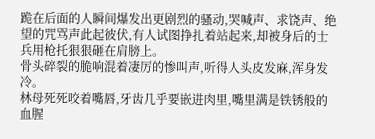跪在后面的人瞬间爆发出更剧烈的骚动,哭喊声、求饶声、绝望的咒骂声此起彼伏,有人试图挣扎着站起来,却被身后的士兵用枪托狠狠砸在肩膀上。
骨头碎裂的脆响混着凄厉的惨叫声,听得人头皮发麻,浑身发冷。
林母死死咬着嘴唇,牙齿几乎要嵌进肉里,嘴里满是铁锈般的血腥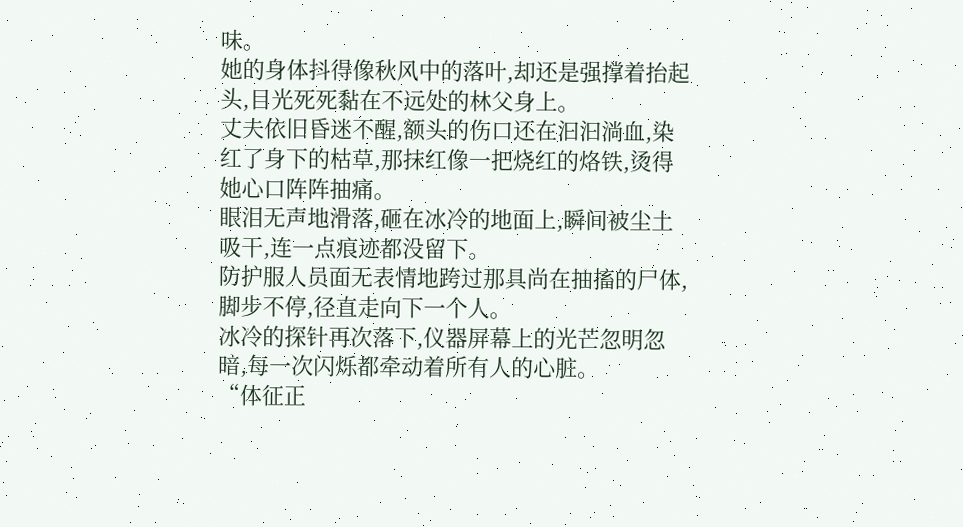味。
她的身体抖得像秋风中的落叶,却还是强撑着抬起头,目光死死黏在不远处的林父身上。
丈夫依旧昏迷不醒,额头的伤口还在汩汩淌血,染红了身下的枯草,那抹红像一把烧红的烙铁,烫得她心口阵阵抽痛。
眼泪无声地滑落,砸在冰冷的地面上,瞬间被尘土吸干,连一点痕迹都没留下。
防护服人员面无表情地跨过那具尚在抽搐的尸体,脚步不停,径直走向下一个人。
冰冷的探针再次落下,仪器屏幕上的光芒忽明忽暗,每一次闪烁都牵动着所有人的心脏。
“体征正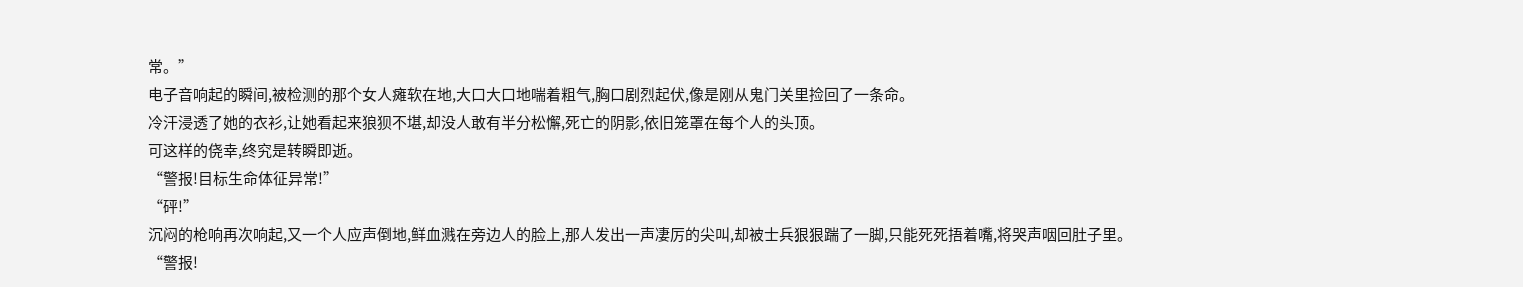常。”
电子音响起的瞬间,被检测的那个女人瘫软在地,大口大口地喘着粗气,胸口剧烈起伏,像是刚从鬼门关里捡回了一条命。
冷汗浸透了她的衣衫,让她看起来狼狈不堪,却没人敢有半分松懈,死亡的阴影,依旧笼罩在每个人的头顶。
可这样的侥幸,终究是转瞬即逝。
“警报!目标生命体征异常!”
“砰!”
沉闷的枪响再次响起,又一个人应声倒地,鲜血溅在旁边人的脸上,那人发出一声凄厉的尖叫,却被士兵狠狠踹了一脚,只能死死捂着嘴,将哭声咽回肚子里。
“警报!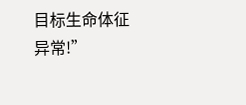目标生命体征异常!”